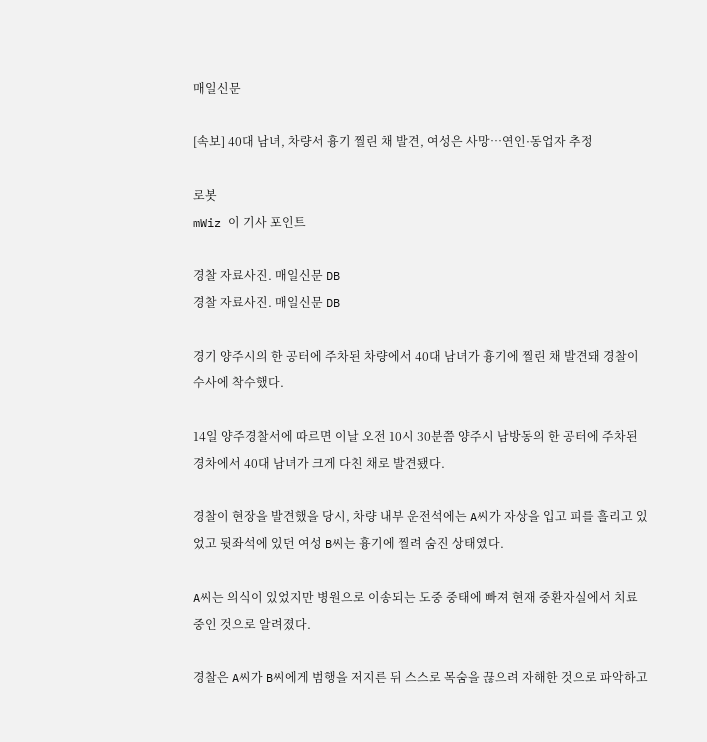매일신문

[속보] 40대 남녀, 차량서 흉기 찔린 채 발견, 여성은 사망…연인·동업자 추정

로봇
mWiz 이 기사 포인트

경찰 자료사진. 매일신문 DB
경찰 자료사진. 매일신문 DB

경기 양주시의 한 공터에 주차된 차량에서 40대 남녀가 흉기에 찔린 채 발견돼 경찰이 수사에 착수했다.

14일 양주경찰서에 따르면 이날 오전 10시 30분쯤 양주시 남방동의 한 공터에 주차된 경차에서 40대 남녀가 크게 다친 채로 발견됐다.

경찰이 현장을 발견했을 당시, 차량 내부 운전석에는 A씨가 자상을 입고 피를 흘리고 있었고 뒷좌석에 있던 여성 B씨는 흉기에 찔려 숨진 상태였다.

A씨는 의식이 있었지만 병원으로 이송되는 도중 중태에 빠져 현재 중환자실에서 치료 중인 것으로 알려졌다.

경찰은 A씨가 B씨에게 범행을 저지른 뒤 스스로 목숨을 끊으려 자해한 것으로 파악하고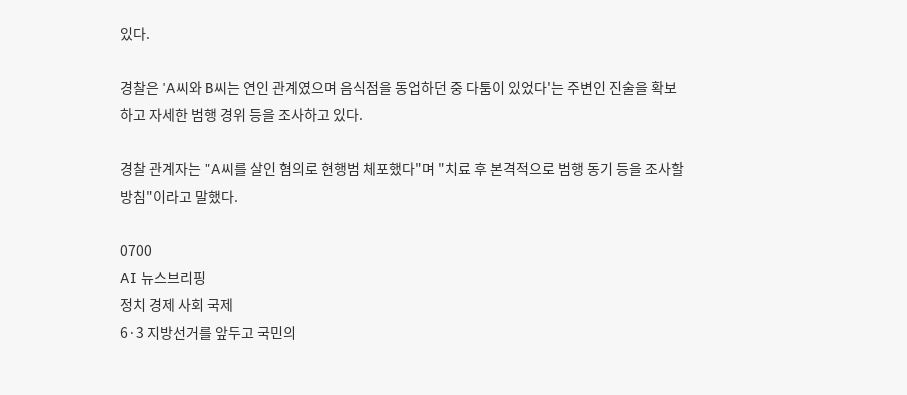있다.

경찰은 'A씨와 B씨는 연인 관계였으며 음식점을 동업하던 중 다툼이 있었다'는 주변인 진술을 확보하고 자세한 범행 경위 등을 조사하고 있다.

경찰 관계자는 "A씨를 살인 혐의로 현행범 체포했다"며 "치료 후 본격적으로 범행 동기 등을 조사할 방침"이라고 말했다.

0700
AI 뉴스브리핑
정치 경제 사회 국제
6·3 지방선거를 앞두고 국민의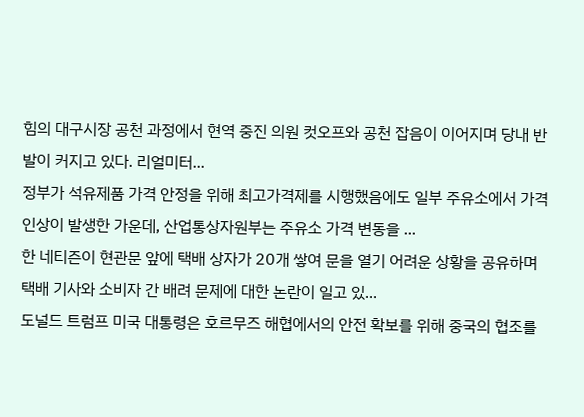힘의 대구시장 공천 과정에서 현역 중진 의원 컷오프와 공천 잡음이 이어지며 당내 반발이 커지고 있다. 리얼미터...
정부가 석유제품 가격 안정을 위해 최고가격제를 시행했음에도 일부 주유소에서 가격 인상이 발생한 가운데, 산업통상자원부는 주유소 가격 변동을 ...
한 네티즌이 현관문 앞에 택배 상자가 20개 쌓여 문을 열기 어려운 상황을 공유하며 택배 기사와 소비자 간 배려 문제에 대한 논란이 일고 있...
도널드 트럼프 미국 대통령은 호르무즈 해협에서의 안전 확보를 위해 중국의 협조를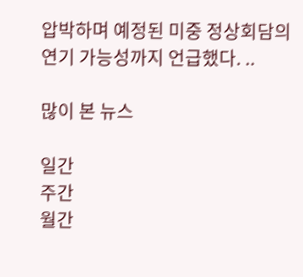압박하며 예정된 미중 정상회담의 연기 가능성까지 언급했다. ..

많이 본 뉴스

일간
주간
월간